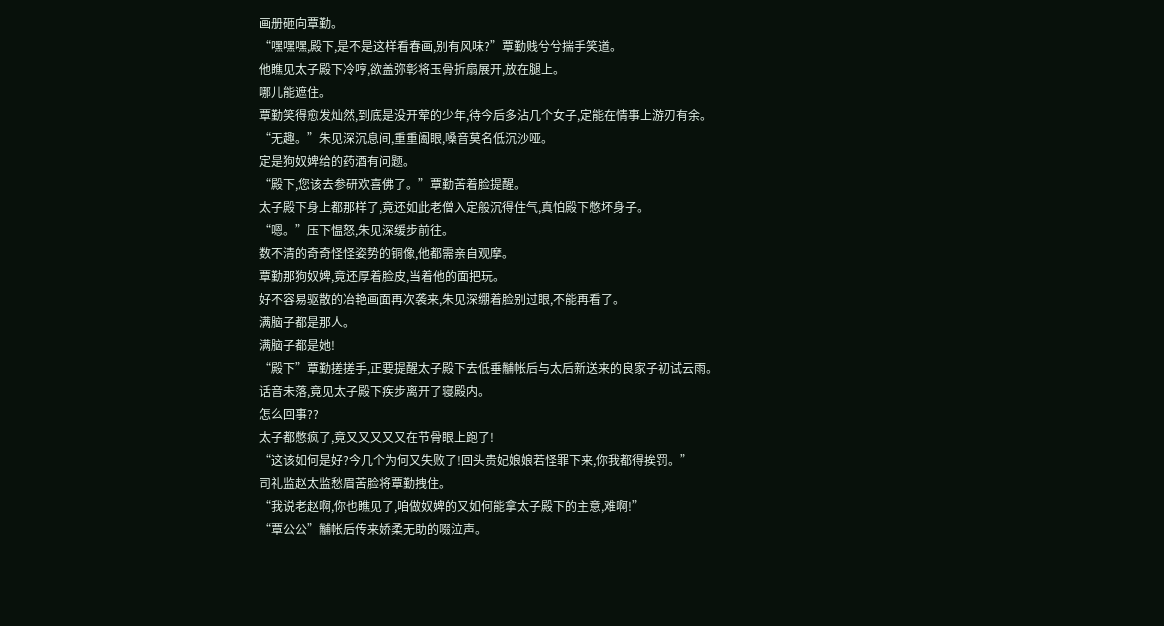画册砸向覃勤。
“嘿嘿嘿,殿下,是不是这样看春画,别有风味?”覃勤贱兮兮揣手笑道。
他瞧见太子殿下冷哼,欲盖弥彰将玉骨折扇展开,放在腿上。
哪儿能遮住。
覃勤笑得愈发灿然,到底是没开荤的少年,待今后多沾几个女子,定能在情事上游刃有余。
“无趣。”朱见深沉息间,重重阖眼,嗓音莫名低沉沙哑。
定是狗奴婢给的药酒有问题。
“殿下,您该去参研欢喜佛了。”覃勤苦着脸提醒。
太子殿下身上都那样了,竟还如此老僧入定般沉得住气,真怕殿下憋坏身子。
“嗯。”压下愠怒,朱见深缓步前往。
数不清的奇奇怪怪姿势的铜像,他都需亲自观摩。
覃勤那狗奴婢,竟还厚着脸皮,当着他的面把玩。
好不容易驱散的冶艳画面再次袭来,朱见深绷着脸别过眼,不能再看了。
满脑子都是那人。
满脑子都是她!
“殿下”覃勤搓搓手,正要提醒太子殿下去低垂黼帐后与太后新送来的良家子初试云雨。
话音未落,竟见太子殿下疾步离开了寝殿内。
怎么回事??
太子都憋疯了,竟又又又又又在节骨眼上跑了!
“这该如何是好?今几个为何又失败了!回头贵妃娘娘若怪罪下来,你我都得挨罚。”
司礼监赵太监愁眉苦脸将覃勤拽住。
“我说老赵啊,你也瞧见了,咱做奴婢的又如何能拿太子殿下的主意,难啊!”
“覃公公”黼帐后传来娇柔无助的啜泣声。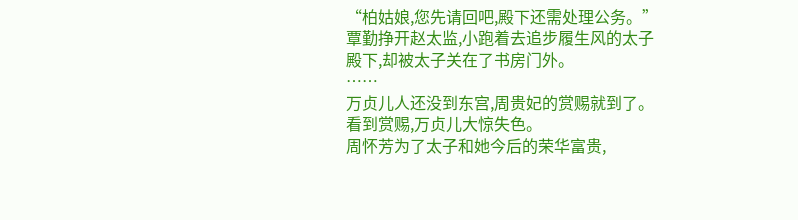“柏姑娘,您先请回吧,殿下还需处理公务。”
覃勤挣开赵太监,小跑着去追步履生风的太子殿下,却被太子关在了书房门外。
……
万贞儿人还没到东宫,周贵妃的赏赐就到了。
看到赏赐,万贞儿大惊失色。
周怀芳为了太子和她今后的荣华富贵,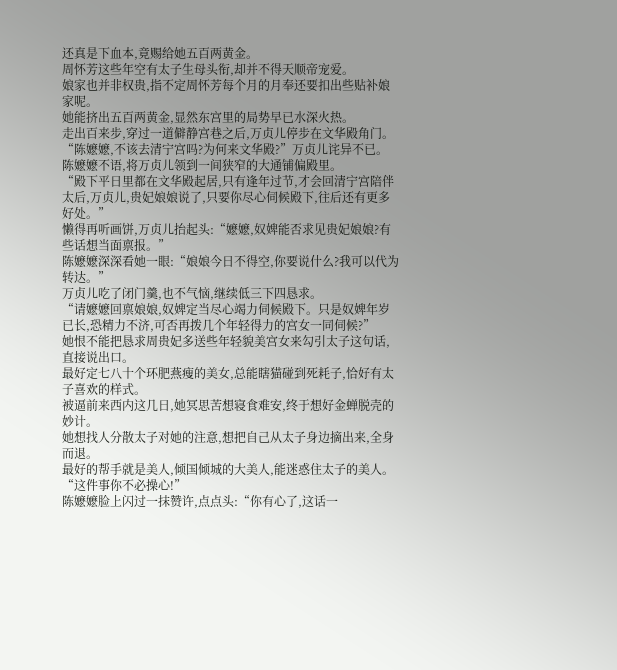还真是下血本,竟赐给她五百两黄金。
周怀芳这些年空有太子生母头衔,却并不得天顺帝宠爱。
娘家也并非权贵,指不定周怀芳每个月的月奉还要扣出些贴补娘家呢。
她能挤出五百两黄金,显然东宫里的局势早已水深火热。
走出百来步,穿过一道僻静宫巷之后,万贞儿停步在文华殿角门。
“陈嬷嬷,不该去清宁宫吗?为何来文华殿?”万贞儿诧异不已。
陈嬷嬷不语,将万贞儿领到一间狭窄的大通铺偏殿里。
“殿下平日里都在文华殿起居,只有逢年过节,才会回清宁宫陪伴太后,万贞儿,贵妃娘娘说了,只要你尽心伺候殿下,往后还有更多好处。”
懒得再听画饼,万贞儿抬起头:“嬷嬷,奴婢能否求见贵妃娘娘?有些话想当面禀报。”
陈嬷嬷深深看她一眼:“娘娘今日不得空,你要说什么?我可以代为转达。”
万贞儿吃了闭门羹,也不气恼,继续低三下四恳求。
“请嬷嬷回禀娘娘,奴婢定当尽心竭力伺候殿下。只是奴婢年岁已长,恐精力不济,可否再拨几个年轻得力的宫女一同伺候?”
她恨不能把恳求周贵妃多送些年轻貌美宫女来勾引太子这句话,直接说出口。
最好定七八十个环肥燕瘦的美女,总能瞎猫碰到死耗子,恰好有太子喜欢的样式。
被逼前来西内这几日,她冥思苦想寝食难安,终于想好金蝉脱壳的妙计。
她想找人分散太子对她的注意,想把自己从太子身边摘出来,全身而退。
最好的帮手就是美人,倾国倾城的大美人,能迷惑住太子的美人。
“这件事你不必操心!”
陈嬷嬷脸上闪过一抹赞许,点点头:“你有心了,这话一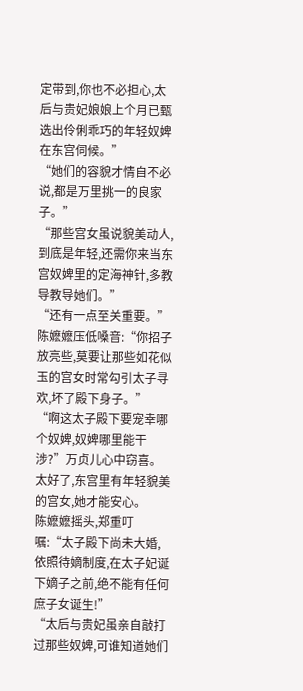定带到,你也不必担心,太后与贵妃娘娘上个月已甄选出伶俐乖巧的年轻奴婢在东宫伺候。”
“她们的容貌才情自不必说,都是万里挑一的良家子。”
“那些宫女虽说貌美动人,到底是年轻,还需你来当东宫奴婢里的定海神针,多教导教导她们。”
“还有一点至关重要。”
陈嬷嬷压低嗓音:“你招子放亮些,莫要让那些如花似玉的宫女时常勾引太子寻欢,坏了殿下身子。”
“啊这太子殿下要宠幸哪个奴婢,奴婢哪里能干涉?”万贞儿心中窃喜。
太好了,东宫里有年轻貌美的宫女,她才能安心。
陈嬷嬷摇头,郑重叮嘱:“太子殿下尚未大婚,依照待嫡制度,在太子妃诞下嫡子之前,绝不能有任何庶子女诞生!”
“太后与贵妃虽亲自敲打过那些奴婢,可谁知道她们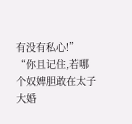有没有私心!”
“你且记住,若哪个奴婢胆敢在太子大婚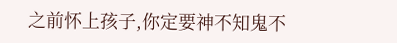之前怀上孩子,你定要神不知鬼不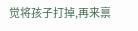觉将孩子打掉,再来禀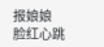报娘娘
脸红心跳